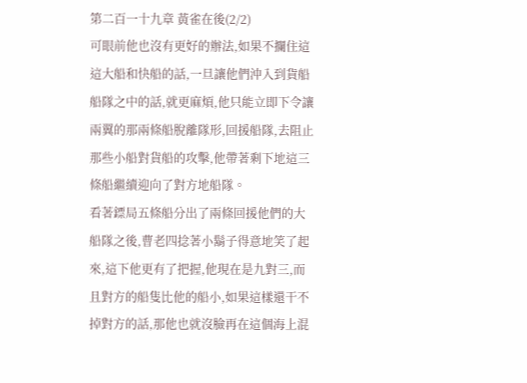第二百一十九章 黃雀在後(2/2)
可眼前他也沒有更好的辦法,如果不攔住這這大船和快船的話,一旦讓他們沖入到貨船船隊之中的話,就更麻煩,他只能立即下令讓兩翼的那兩條船脫離隊形,回援船隊,去阻止那些小船對貨船的攻擊,他帶著剩下地這三條船繼續迎向了對方地船隊。
看著鏢局五條船分出了兩條回援他們的大船隊之後,曹老四捻著小鬍子得意地笑了起來,這下他更有了把握,他現在是九對三,而且對方的船隻比他的船小,如果這樣還干不掉對方的話,那他也就沒臉再在這個海上混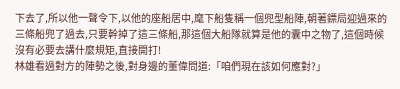下去了,所以他一聲令下,以他的座船居中,麾下船隻稱一個兜型船陣,朝著鏢局迎過來的三條船兜了過去,只要幹掉了這三條船,那這個大船隊就算是他的囊中之物了,這個時候沒有必要去講什麼規矩,直接開打!
林雄看過對方的陣勢之後,對身邊的董偉問道:「咱們現在該如何應對?」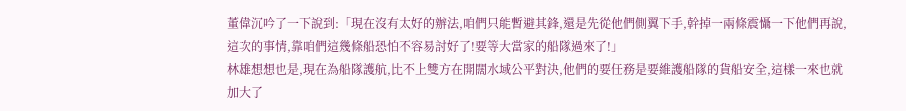董偉沉吟了一下說到:「現在沒有太好的辦法,咱們只能暫避其鋒,還是先從他們側翼下手,幹掉一兩條震懾一下他們再說,這次的事情,靠咱們這幾條船恐怕不容易討好了!要等大當家的船隊過來了!」
林雄想想也是,現在為船隊護航,比不上雙方在開闊水域公平對決,他們的要任務是要維護船隊的貨船安全,這樣一來也就加大了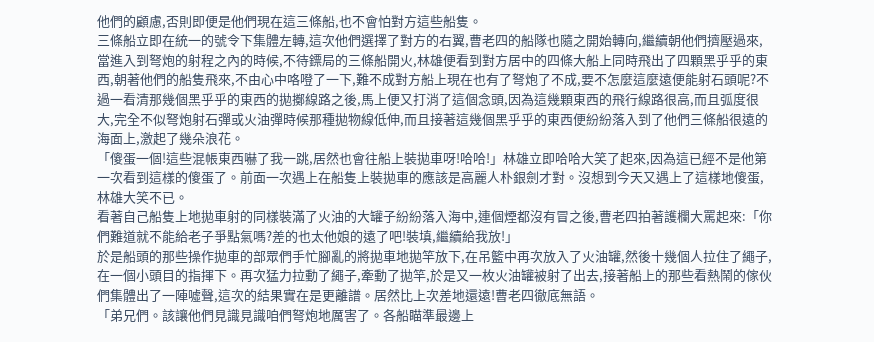他們的顧慮,否則即便是他們現在這三條船,也不會怕對方這些船隻。
三條船立即在統一的號令下集體左轉,這次他們選擇了對方的右翼,曹老四的船隊也隨之開始轉向,繼續朝他們擠壓過來,當進入到弩炮的射程之內的時候,不待鏢局的三條船開火,林雄便看到對方居中的四條大船上同時飛出了四顆黑乎乎的東西,朝著他們的船隻飛來,不由心中咯噔了一下,難不成對方船上現在也有了弩炮了不成,要不怎麼這麼遠便能射石頭呢?不過一看清那幾個黑乎乎的東西的拋擲線路之後,馬上便又打消了這個念頭,因為這幾顆東西的飛行線路很高,而且弧度很大,完全不似弩炮射石彈或火油彈時候那種拋物線低伸,而且接著這幾個黑乎乎的東西便紛紛落入到了他們三條船很遠的海面上,激起了幾朵浪花。
「傻蛋一個!這些混帳東西嚇了我一跳,居然也會往船上裝拋車呀!哈哈!」林雄立即哈哈大笑了起來,因為這已經不是他第一次看到這樣的傻蛋了。前面一次遇上在船隻上裝拋車的應該是高麗人朴銀劍才對。沒想到今天又遇上了這樣地傻蛋,林雄大笑不已。
看著自己船隻上地拋車射的同樣裝滿了火油的大罐子紛紛落入海中,連個煙都沒有冒之後,曹老四拍著護欄大罵起來:「你們難道就不能給老子爭點氣嗎?差的也太他娘的遠了吧!裝填,繼續給我放!」
於是船頭的那些操作拋車的部眾們手忙腳亂的將拋車地拋竿放下,在吊籃中再次放入了火油罐,然後十幾個人拉住了繩子,在一個小頭目的指揮下。再次猛力拉動了繩子,牽動了拋竿,於是又一枚火油罐被射了出去,接著船上的那些看熱鬧的傢伙們集體出了一陣噓聲,這次的結果實在是更離譜。居然比上次差地還遠!曹老四徹底無語。
「弟兄們。該讓他們見識見識咱們弩炮地厲害了。各船瞄準最邊上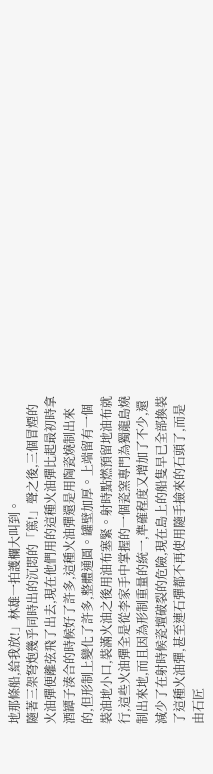地那條船,給我放!」林雄一拍護欄大叫到。
隨著三架弩炮幾乎同時出的沉悶的「篤!」聲之後,三個冒煙的火油彈便離弦飛了出去,現在他們用的這種火油彈比起最初時拿酒罈子湊合的時候好了許多,這種火油彈還是用陶瓷燒制出來的,但形制上變化了許多,整體通圓。罐壁加厚。上端留有一個裝油地小口,裝滿火油之後用油布塞緊。射時點燃預留地油布就行,這些火油彈全是從李家手中掌握的一個瓷窯專門為獨龍島燒制出來地,而且因為形制重量的統一,準確程度又增加了不少,還減少了在射時候瓷壇破裂的危險,現在島上的船隻早已全部換裝了這種火油彈,甚至連石彈都不再使用隨手撿來的石頭了,而是由石匠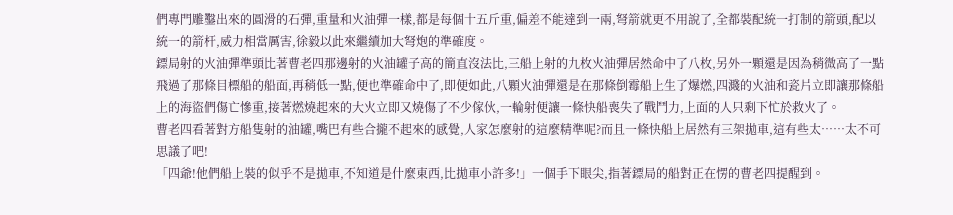們專門雕鑿出來的圓滑的石彈,重量和火油彈一樣,都是每個十五斤重,偏差不能達到一兩,弩箭就更不用說了,全都裝配統一打制的箭頭,配以統一的箭杆,威力相當厲害,徐毅以此來繼續加大弩炮的準確度。
鏢局射的火油彈準頭比著曹老四那邊射的火油罐子高的簡直沒法比,三船上射的九枚火油彈居然命中了八枚,另外一顆還是因為稍微高了一點飛過了那條目標船的船面,再稍低一點,便也準確命中了,即便如此,八顆火油彈還是在那條倒霉船上生了爆燃,四濺的火油和瓷片立即讓那條船上的海盜們傷亡慘重,接著燃燒起來的大火立即又燒傷了不少傢伙,一輪射便讓一條快船喪失了戰鬥力,上面的人只剩下忙於救火了。
曹老四看著對方船隻射的油罐,嘴巴有些合攏不起來的感覺,人家怎麼射的這麼精準呢?而且一條快船上居然有三架拋車,這有些太……太不可思議了吧!
「四爺!他們船上裝的似乎不是拋車,不知道是什麼東西,比拋車小許多!」一個手下眼尖,指著鏢局的船對正在愣的曹老四提醒到。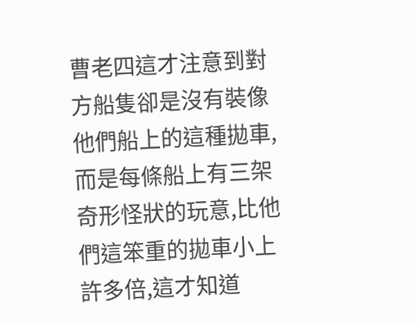曹老四這才注意到對方船隻卻是沒有裝像他們船上的這種拋車,而是每條船上有三架奇形怪狀的玩意,比他們這笨重的拋車小上許多倍,這才知道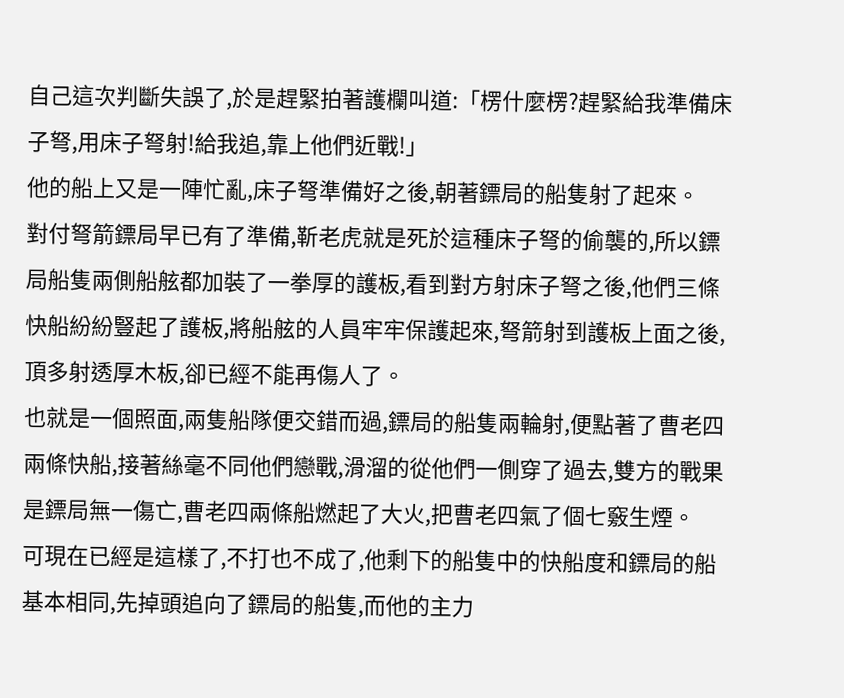自己這次判斷失誤了,於是趕緊拍著護欄叫道:「楞什麼楞?趕緊給我準備床子弩,用床子弩射!給我追,靠上他們近戰!」
他的船上又是一陣忙亂,床子弩準備好之後,朝著鏢局的船隻射了起來。
對付弩箭鏢局早已有了準備,靳老虎就是死於這種床子弩的偷襲的,所以鏢局船隻兩側船舷都加裝了一拳厚的護板,看到對方射床子弩之後,他們三條快船紛紛豎起了護板,將船舷的人員牢牢保護起來,弩箭射到護板上面之後,頂多射透厚木板,卻已經不能再傷人了。
也就是一個照面,兩隻船隊便交錯而過,鏢局的船隻兩輪射,便點著了曹老四兩條快船,接著絲毫不同他們戀戰,滑溜的從他們一側穿了過去,雙方的戰果是鏢局無一傷亡,曹老四兩條船燃起了大火,把曹老四氣了個七竅生煙。
可現在已經是這樣了,不打也不成了,他剩下的船隻中的快船度和鏢局的船基本相同,先掉頭追向了鏢局的船隻,而他的主力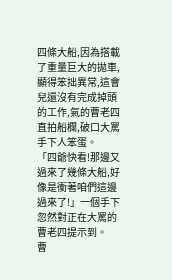四條大船,因為搭載了重量巨大的拋車,顯得笨拙異常,這會兒還沒有完成掉頭的工作,氣的曹老四直拍船欄,破口大罵手下人笨蛋。
「四爺快看!那邊又過來了幾條大船,好像是衝著咱們這邊過來了!」一個手下忽然對正在大罵的曹老四提示到。
曹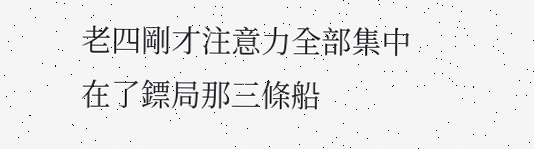老四剛才注意力全部集中在了鏢局那三條船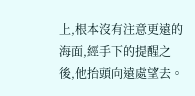上,根本沒有注意更遠的海面,經手下的提醒之後,他抬頭向遠處望去。